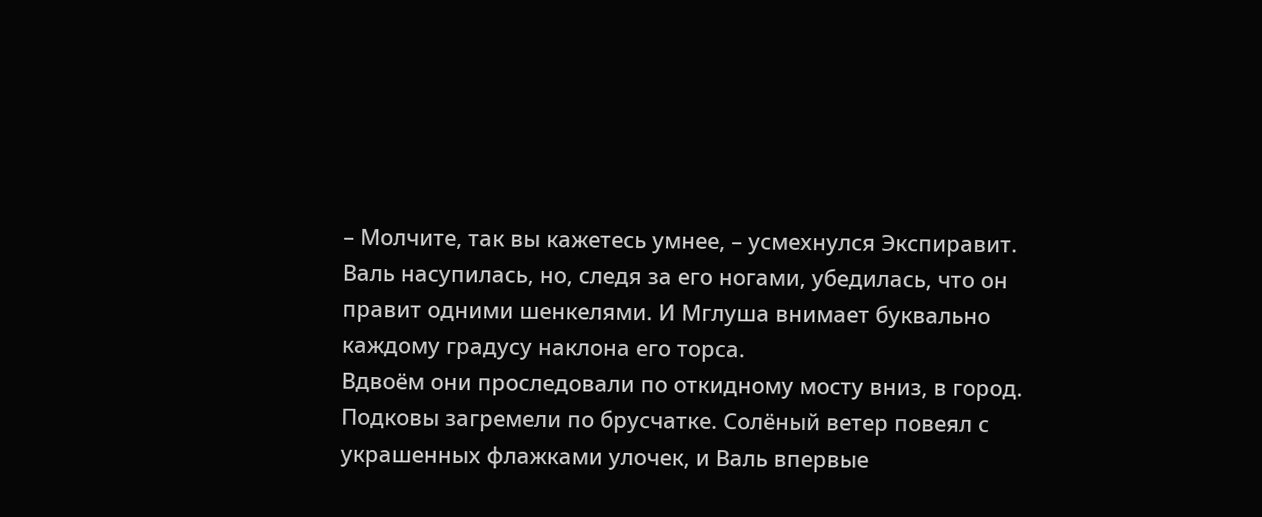– Молчите, так вы кажетесь умнее, – усмехнулся Экспиравит. Валь насупилась, но, следя за его ногами, убедилась, что он правит одними шенкелями. И Мглуша внимает буквально каждому градусу наклона его торса.
Вдвоём они проследовали по откидному мосту вниз, в город. Подковы загремели по брусчатке. Солёный ветер повеял с украшенных флажками улочек, и Валь впервые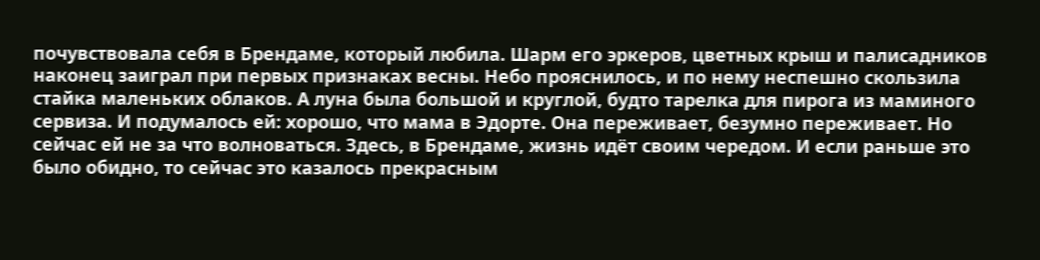почувствовала себя в Брендаме, который любила. Шарм его эркеров, цветных крыш и палисадников наконец заиграл при первых признаках весны. Небо прояснилось, и по нему неспешно скользила стайка маленьких облаков. А луна была большой и круглой, будто тарелка для пирога из маминого сервиза. И подумалось ей: хорошо, что мама в Эдорте. Она переживает, безумно переживает. Но сейчас ей не за что волноваться. Здесь, в Брендаме, жизнь идёт своим чередом. И если раньше это было обидно, то сейчас это казалось прекрасным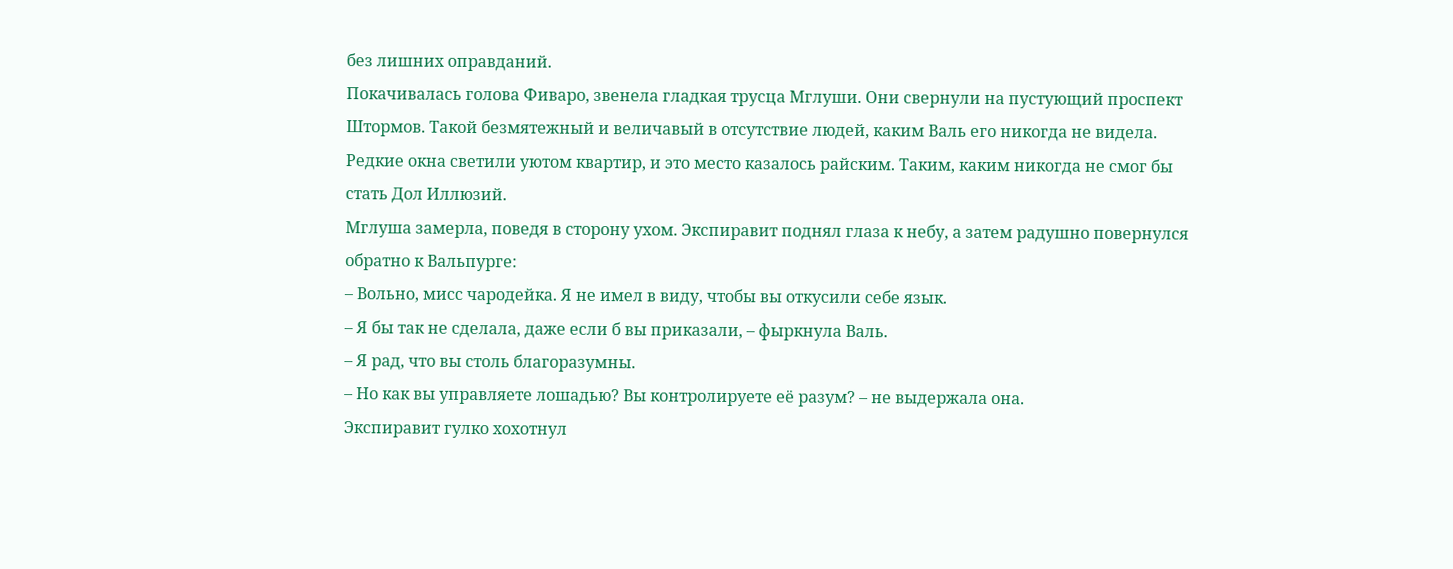без лишних оправданий.
Покачивалась голова Фиваро, звенела гладкая трусца Мглуши. Они свернули на пустующий проспект Штормов. Такой безмятежный и величавый в отсутствие людей, каким Валь его никогда не видела. Редкие окна светили уютом квартир, и это место казалось райским. Таким, каким никогда не смог бы стать Дол Иллюзий.
Мглуша замерла, поведя в сторону ухом. Экспиравит поднял глаза к небу, а затем радушно повернулся обратно к Вальпурге:
– Вольно, мисс чародейка. Я не имел в виду, чтобы вы откусили себе язык.
– Я бы так не сделала, даже если б вы приказали, – фыркнула Валь.
– Я рад, что вы столь благоразумны.
– Но как вы управляете лошадью? Вы контролируете её разум? – не выдержала она.
Экспиравит гулко хохотнул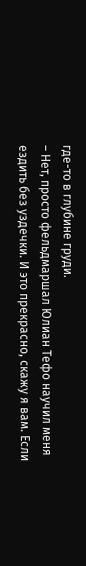где-то в глубине груди.
– Нет, просто фельдмаршал Юлиан Тефо научил меня ездить без уздечки. И это прекрасно, скажу я вам. Если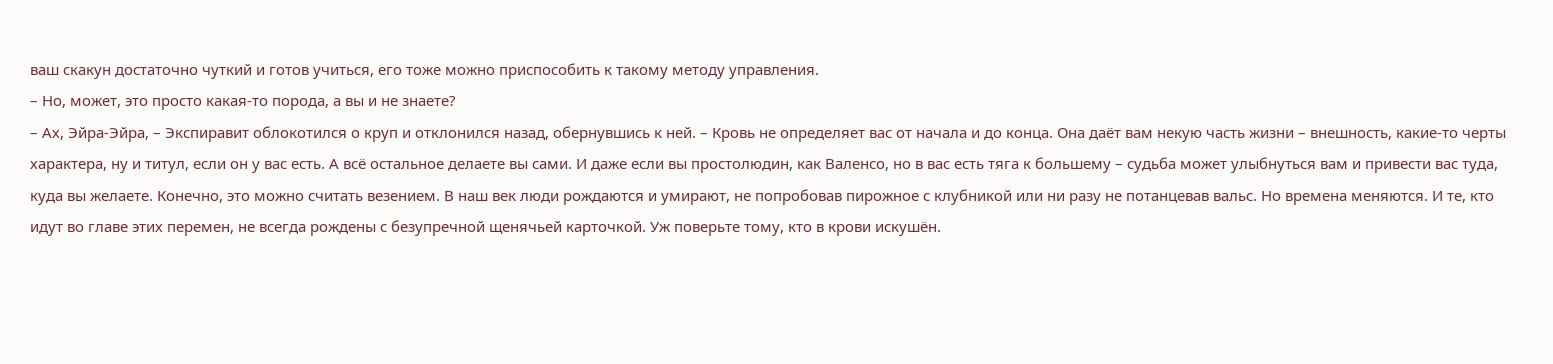ваш скакун достаточно чуткий и готов учиться, его тоже можно приспособить к такому методу управления.
– Но, может, это просто какая-то порода, а вы и не знаете?
– Ах, Эйра-Эйра, – Экспиравит облокотился о круп и отклонился назад, обернувшись к ней. – Кровь не определяет вас от начала и до конца. Она даёт вам некую часть жизни – внешность, какие-то черты характера, ну и титул, если он у вас есть. А всё остальное делаете вы сами. И даже если вы простолюдин, как Валенсо, но в вас есть тяга к большему – судьба может улыбнуться вам и привести вас туда, куда вы желаете. Конечно, это можно считать везением. В наш век люди рождаются и умирают, не попробовав пирожное с клубникой или ни разу не потанцевав вальс. Но времена меняются. И те, кто идут во главе этих перемен, не всегда рождены с безупречной щенячьей карточкой. Уж поверьте тому, кто в крови искушён.